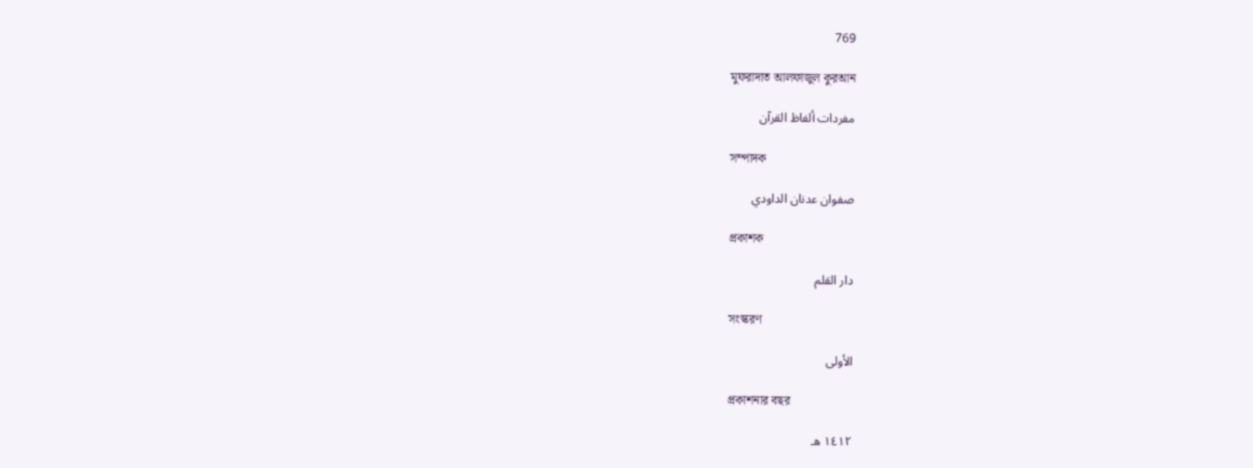769

মুফরাদাত আলফাজুল কুরআন

مفردات ألفاظ القرآن‌

সম্পাদক

صفوان عدنان الداودي

প্রকাশক

دار القلم

সংস্করণ

الأولى

প্রকাশনার বছর

١٤١٢ هـ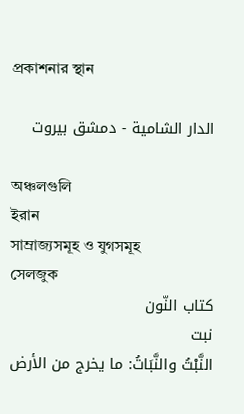প্রকাশনার স্থান

الدار الشامية - دمشق بيروت

অঞ্চলগুলি
ইরান
সাম্রাজ্যসমূহ ও যুগসমূহ
সেলজুক
كتاب النّون
نبت
النَّبْتُ والنَّبَاتُ: ما يخرج من الأرض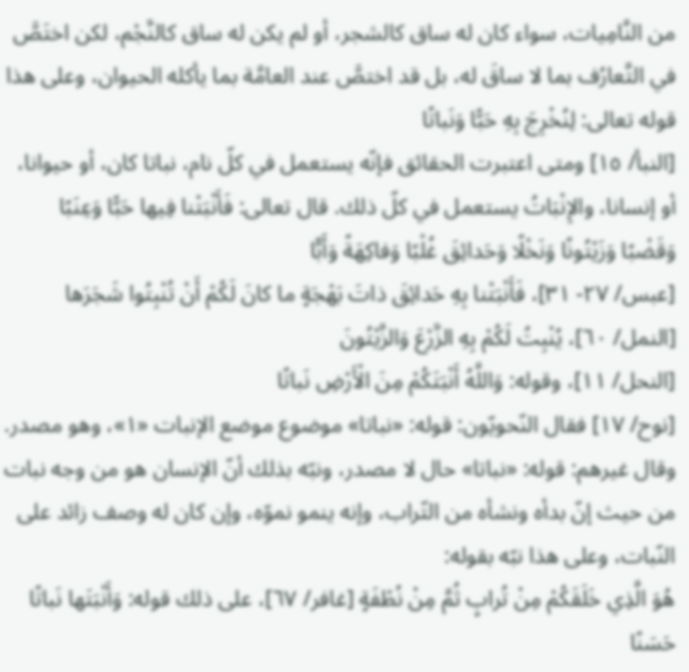من النَّامِيات، سواء كان له ساق كالشجر، أو لم يكن له ساق كالنَّجْم، لكن اختَصَّ في التَّعارُف بما لا ساقَ له، بل قد اختصَّ عند العامَّة بما يأكله الحيوان، وعلى هذا قوله تعالى: لِنُخْرِجَ بِهِ حَبًّا وَنَباتًا
[النبأ/ ١٥] ومتى اعتبرت الحقائق فإنّه يستعمل في كلّ نام، نباتا كان، أو حيوانا، أو إنسانا، والإِنْبَاتُ يستعمل في كلّ ذلك. قال تعالى: فَأَنْبَتْنا فِيها حَبًّا وَعِنَبًا وَقَضْبًا وَزَيْتُونًا وَنَخْلًا وَحَدائِقَ غُلْبًا وَفاكِهَةً وَأَبًّا
[عبس/ ٢٧- ٣١]، فَأَنْبَتْنا بِهِ حَدائِقَ ذاتَ بَهْجَةٍ ما كانَ لَكُمْ أَنْ تُنْبِتُوا شَجَرَها
[النمل/ ٦٠]، يُنْبِتُ لَكُمْ بِهِ الزَّرْعَ وَالزَّيْتُونَ
[النحل/ ١١]، وقوله: وَاللَّهُ أَنْبَتَكُمْ مِنَ الْأَرْضِ نَباتًا
[نوح/ ١٧] فقال النّحويّون: قوله: «نباتا» موضوع موضع الإنبات «١»، وهو مصدر. وقال غيرهم: قوله: «نباتا» حال لا مصدر، ونبّه بذلك أنّ الإنسان هو من وجه نبات من حيث إنّ بدأه ونشأه من التّراب، وإنه ينمو نموّه، وإن كان له وصف زائد على النّبات، وعلى هذا نبّه بقوله:
هُوَ الَّذِي خَلَقَكُمْ مِنْ تُرابٍ ثُمَّ مِنْ نُطْفَةٍ [غافر/ ٦٧]، على ذلك قوله: وَأَنْبَتَها نَباتًا حَسَنًا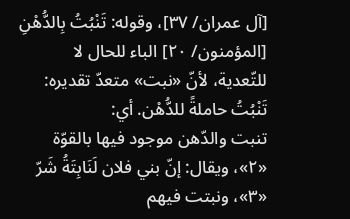[آل عمران/ ٣٧]، وقوله: تَنْبُتُ بِالدُّهْنِ
[المؤمنون/ ٢٠] الباء للحال لا للتّعدية، لأنّ «نبت» متعدّ تقديره: تَنْبُتُ حاملةً للدُّهْن. أي:
تنبت والدّهن موجود فيها بالقوّة «٢»، ويقال: إنّ بني فلان لَنَابِتَةُ شَرّ «٣»، ونبتت فيهم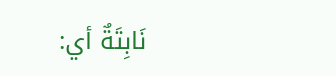نَابِتَةٌ أي: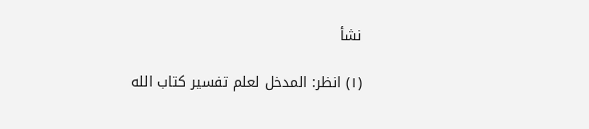نشأ

(١) انظر: المدخل لعلم تفسير كتاب الله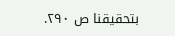بتحقيقنا ص ٢٩٠.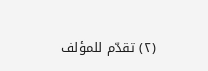(٢) تقدّم للمؤلف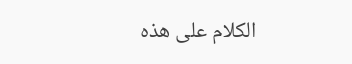الكلام على هذه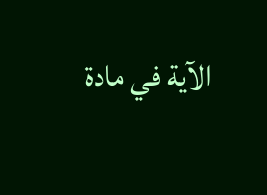الآية في مادة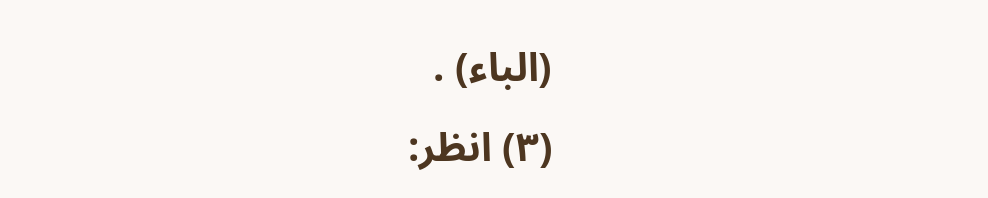(الباء) .
(٣) انظر: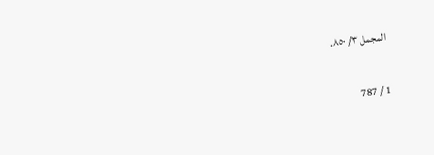المجمل ٣/ ٨٥٠.

1 / 787